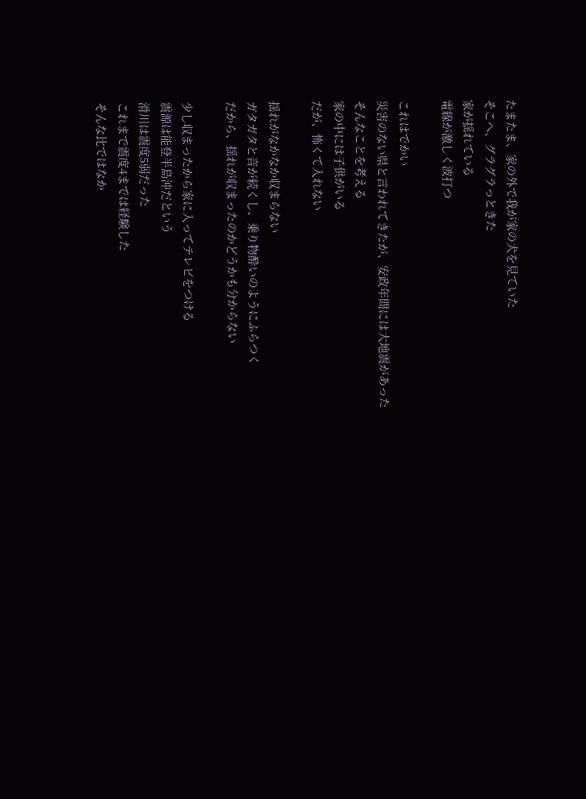たまたま、家の外で我が家の犬を見ていた
そこへ、グラグラっときた
家が揺れている
電線が激しく波打つ

これはでかい
災害のない県と言われてきたが、安政年間には大地震があった
そんなことを考える
家の中には子供がいる
だが、怖くて入れない

揺れがなかなか収まらない
ガタガタと音が続くし、乗り物酔いのようにふらつく
だから、揺れが収まったのかどうかも分からない

少し収まったから家に入ってテレビをつける
震源は能登半島沖だという
滑川は震度5弱だった
これまで震度4までは経験した
そんな比ではなか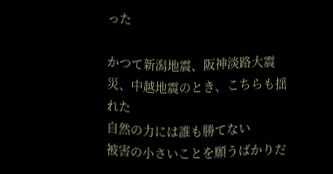った

かつて新潟地震、阪神淡路大震災、中越地震のとき、こちらも揺れた
自然の力には誰も勝てない
被害の小さいことを願うばかりだ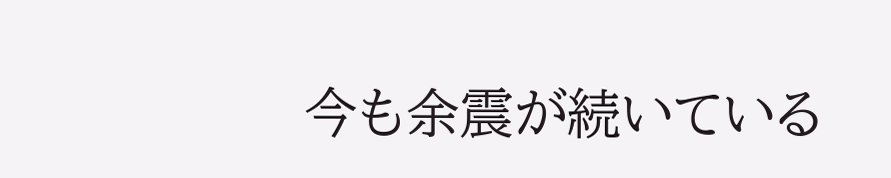今も余震が続いている